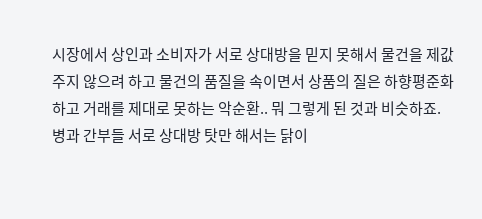시장에서 상인과 소비자가 서로 상대방을 믿지 못해서 물건을 제값 주지 않으려 하고 물건의 품질을 속이면서 상품의 질은 하향평준화하고 거래를 제대로 못하는 악순환.. 뭐 그렇게 된 것과 비슷하죠.
병과 간부들 서로 상대방 탓만 해서는 닭이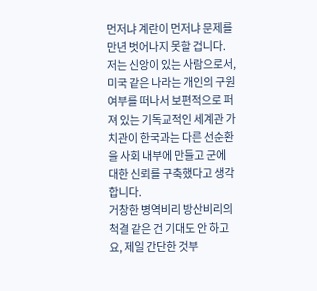먼저냐 계란이 먼저냐 문제를 만년 벗어나지 못할 겁니다. 저는 신앙이 있는 사람으로서, 미국 같은 나라는 개인의 구원 여부를 떠나서 보편적으로 퍼져 있는 기독교적인 세계관 가치관이 한국과는 다른 선순환을 사회 내부에 만들고 군에 대한 신뢰를 구축했다고 생각합니다.
거창한 병역비리 방산비리의 척결 같은 건 기대도 안 하고요, 제일 간단한 것부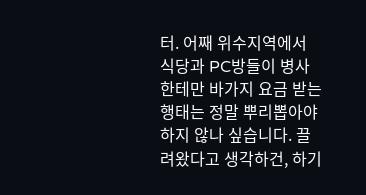터. 어째 위수지역에서 식당과 PC방들이 병사한테만 바가지 요금 받는 행태는 정말 뿌리뽑아야 하지 않나 싶습니다. 끌려왔다고 생각하건, 하기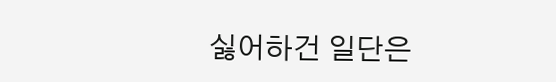싫어하건 일단은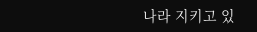나라 지키고 있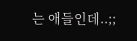는 애들인데..;;